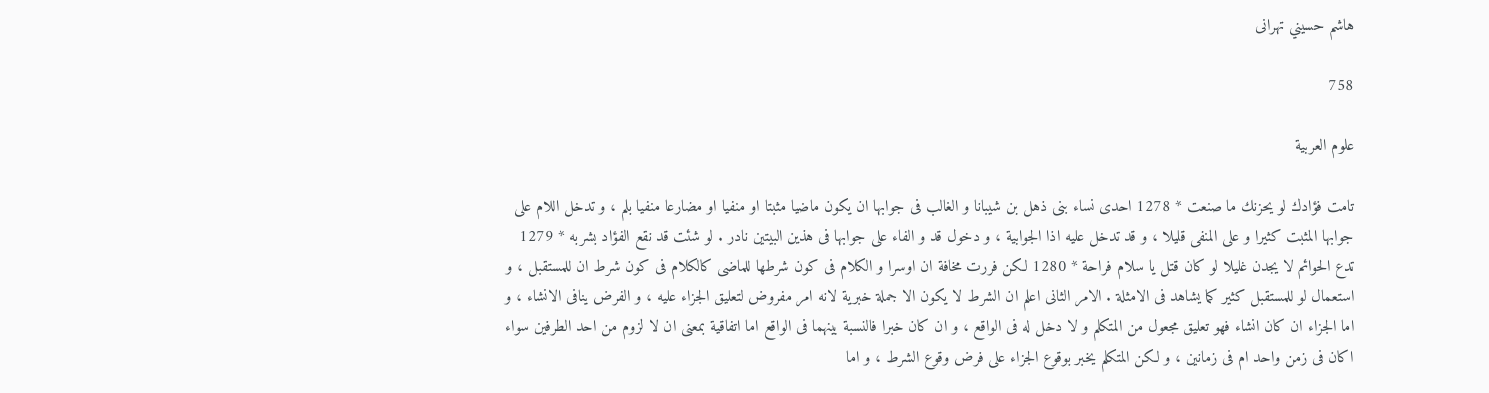هاشم حسيني تهرانى

758

علوم العربية

تامت فؤادك لو يحزنك ما صنعت * 1278 احدى نساء بنى ذهل بن شيبانا و الغالب فى جوابها ان يكون ماضيا مثبتا او منفيا او مضارعا منفيا بلم ، و تدخل اللام على جوابها المثبت كثيرا و على المنفى قليلا ، و قد تدخل عليه اذا الجوابية ، و دخول قد و الفاء على جوابها فى هذين البيتين نادر . لو شئت قد نقع الفؤاد بشربه * 1279 تدع الحوائم لا يجدن غليلا لو كان قتل يا سلام فراحة * 1280 لكن فررت مخافة ان اوسرا و الكلام فى كون شرطها للماضى كالكلام فى كون شرط ان للمستقبل ، و استعمال لو للمستقبل كثير كما يشاهد فى الامثلة . الامر الثانى اعلم ان الشرط لا يكون الا جملة خبرية لانه امر مفروض لتعليق الجزاء عليه ، و الفرض ينافى الانشاء ، و اما الجزاء ان كان انشاء فهو تعليق مجعول من المتكلم و لا دخل له فى الواقع ، و ان كان خبرا فالنسبة بينهما فى الواقع اما اتفاقية بمعنى ان لا لزوم من احد الطرفين سواء اكان فى زمن واحد ام فى زمانين ، و لكن المتكلم يخبر بوقوع الجزاء على فرض وقوع الشرط ، و اما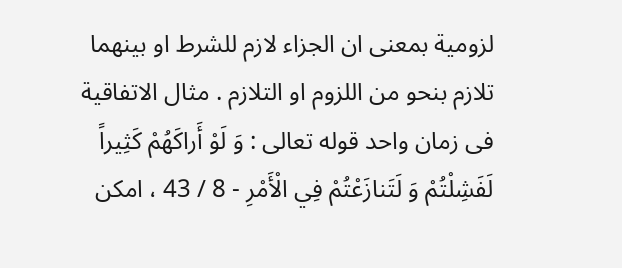لزومية بمعنى ان الجزاء لازم للشرط او بينهما تلازم بنحو من اللزوم او التلازم . مثال الاتفاقية فى زمان واحد قوله تعالى : وَ لَوْ أَراكَهُمْ كَثِيراً لَفَشِلْتُمْ وَ لَتَنازَعْتُمْ فِي الْأَمْرِ - 8 / 43 ، امكن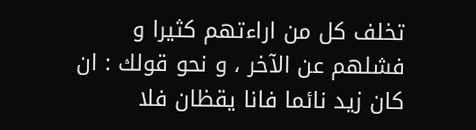تخلف كل من اراءتهم كثيرا و فشلهم عن الآخر ، و نحو قولك : ان كان زيد نائما فانا يقظان فلا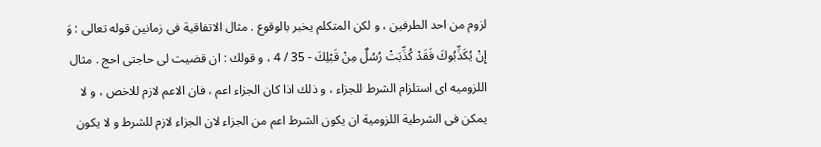لزوم من احد الطرفين ، و لكن المتكلم يخبر بالوقوع . مثال الاتفاقية فى زمانين قوله تعالى : وَ إِنْ يُكَذِّبُوكَ فَقَدْ كُذِّبَتْ رُسُلٌ مِنْ قَبْلِكَ - 35 / 4 ، و قولك : ان قضيت لى حاجتى احج . مثال اللزوميه اى استلزام الشرط للجزاء ، و ذلك اذا كان الجزاء اعم ، فان الاعم لازم للاخص ، و لا يمكن فى الشرطية اللزومية ان يكون الشرط اعم من الجزاء لان الجزاء لازم للشرط و لا يكون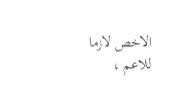الاخص لازما للاعم ،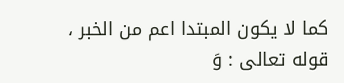كما لا يكون المبتدا اعم من الخبر ، قوله تعالى : وَ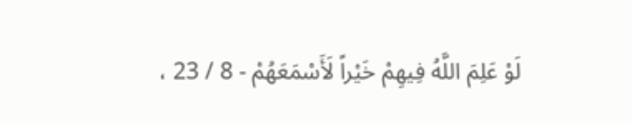لَوْ عَلِمَ اللَّهُ فِيهِمْ خَيْراً لَأَسْمَعَهُمْ - 8 / 23 ،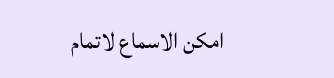امكن الاسماع لاتمام